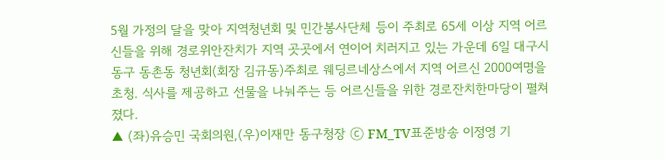5월 가정의 달을 맞아 지역청년회 및 민간봉사단체 등이 주최로 65세 이상 지역 어르신들을 위해 경로위안잔치가 지역 곳곳에서 연이어 치러지고 있는 가운데 6일 대구시 동구 동촌동 청년회(회장 김규동)주최로 웨딩르네상스에서 지역 어르신 2000여명을 초청. 식사를 제공하고 선물을 나눠주는 등 어르신들을 위한 경로잔치한마당이 펼쳐졌다.
▲ (좌)유승민 국회의원,(우)이재만 동구청장 ⓒ FM_TV표준방송 이정영 기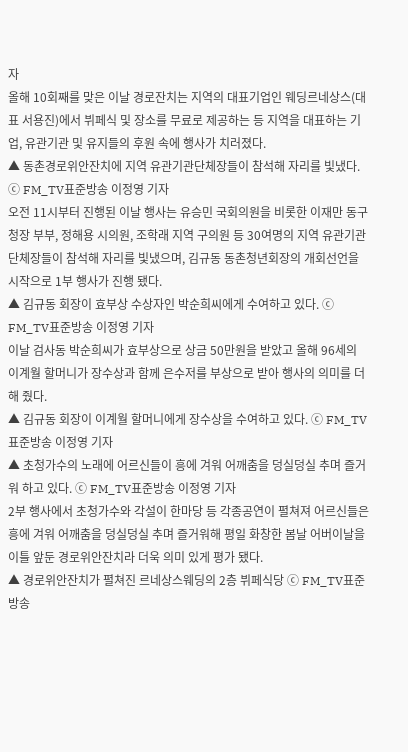자
올해 10회째를 맞은 이날 경로잔치는 지역의 대표기업인 웨딩르네상스(대표 서용진)에서 뷔페식 및 장소를 무료로 제공하는 등 지역을 대표하는 기업, 유관기관 및 유지들의 후원 속에 행사가 치러졌다.
▲ 동촌경로위안잔치에 지역 유관기관단체장들이 참석해 자리를 빛냈다. ⓒ FM_TV표준방송 이정영 기자
오전 11시부터 진행된 이날 행사는 유승민 국회의원을 비롯한 이재만 동구청장 부부, 정해용 시의원, 조학래 지역 구의원 등 30여명의 지역 유관기관단체장들이 참석해 자리를 빛냈으며, 김규동 동촌청년회장의 개회선언을 시작으로 1부 행사가 진행 됐다.
▲ 김규동 회장이 효부상 수상자인 박순희씨에게 수여하고 있다. ⓒ FM_TV표준방송 이정영 기자
이날 검사동 박순희씨가 효부상으로 상금 50만원을 받았고 올해 96세의 이계월 할머니가 장수상과 함께 은수저를 부상으로 받아 행사의 의미를 더해 줬다.
▲ 김규동 회장이 이계월 할머니에게 장수상을 수여하고 있다. ⓒ FM_TV표준방송 이정영 기자
▲ 초청가수의 노래에 어르신들이 흥에 겨워 어깨춤을 덩실덩실 추며 즐거워 하고 있다. ⓒ FM_TV표준방송 이정영 기자
2부 행사에서 초청가수와 각설이 한마당 등 각종공연이 펼쳐져 어르신들은 흥에 겨워 어깨춤을 덩실덩실 추며 즐거워해 평일 화창한 봄날 어버이날을 이틀 앞둔 경로위안잔치라 더욱 의미 있게 평가 됐다.
▲ 경로위안잔치가 펼쳐진 르네상스웨딩의 2층 뷔페식당 ⓒ FM_TV표준방송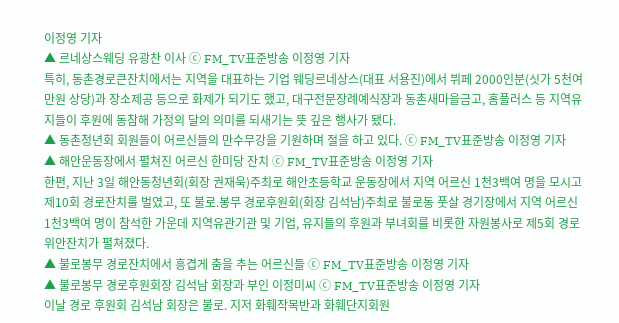이정영 기자
▲ 르네상스웨딩 유광찬 이사 ⓒ FM_TV표준방송 이정영 기자
특히, 동촌경로큰잔치에서는 지역을 대표하는 기업 웨딩르네상스(대표 서용진)에서 뷔페 2000인분(싯가 5천여만원 상당)과 장소제공 등으로 화제가 되기도 했고, 대구전문장례예식장과 동촌새마을금고, 홈플러스 등 지역유지들이 후원에 동참해 가정의 달의 의미를 되새기는 뜻 깊은 행사가 됐다.
▲ 동촌청년회 회원들이 어르신들의 만수무강을 기원하며 절을 하고 있다. ⓒ FM_TV표준방송 이정영 기자
▲ 해안운동장에서 펼쳐진 어르신 한미당 잔치 ⓒ FM_TV표준방송 이정영 기자
한편, 지난 3일 해안동청년회(회장 권재욱)주최로 해안초등학교 운동장에서 지역 어르신 1천3백여 명을 모시고 제10회 경로잔치를 벌였고, 또 불로.봉무 경로후원회(회장 김석남)주최로 불로동 풋살 경기장에서 지역 어르신 1천3백여 명이 참석한 가운데 지역유관기관 및 기업, 유지들의 후원과 부녀회를 비롯한 자원봉사로 제5회 경로위안잔치가 펼쳐졌다.
▲ 불로봉무 경로잔치에서 흥겹게 춤을 추는 어르신들 ⓒ FM_TV표준방송 이정영 기자
▲ 불로봉무 경로후원회장 김석남 회장과 부인 이정미씨 ⓒ FM_TV표준방송 이정영 기자
이날 경로 후원회 김석남 회장은 불로. 지저 화훼작목반과 화훼단지회원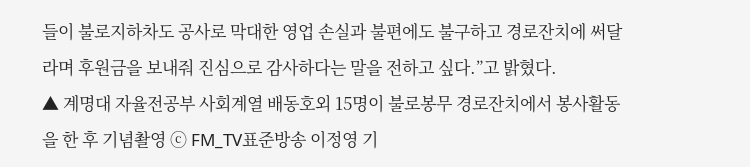들이 불로지하차도 공사로 막대한 영업 손실과 불편에도 불구하고 경로잔치에 써달라며 후원금을 보내줘 진심으로 감사하다는 말을 전하고 싶다.”고 밝혔다.
▲ 계명대 자율전공부 사회계열 배동호외 15명이 불로봉무 경로잔치에서 봉사활동을 한 후 기념촬영 ⓒ FM_TV표준방송 이정영 기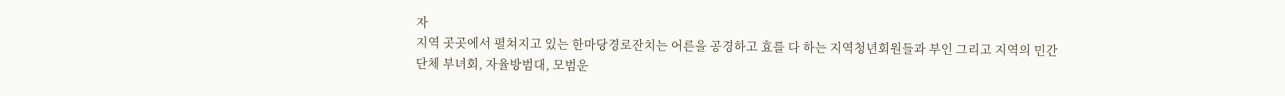자
지역 곳곳에서 펼쳐지고 있는 한마당경로잔치는 어른을 공경하고 효를 다 하는 지역청년회원들과 부인 그리고 지역의 민간단체 부녀회, 자율방범대, 모범운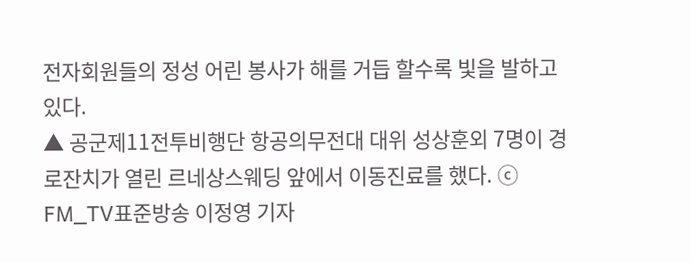전자회원들의 정성 어린 봉사가 해를 거듭 할수록 빛을 발하고 있다.
▲ 공군제11전투비행단 항공의무전대 대위 성상훈외 7명이 경로잔치가 열린 르네상스웨딩 앞에서 이동진료를 했다. ⓒ FM_TV표준방송 이정영 기자